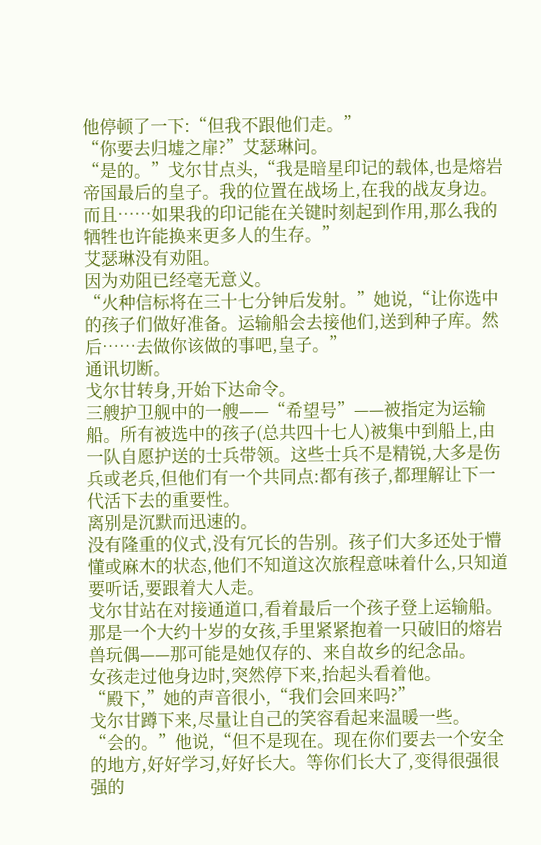他停顿了一下:“但我不跟他们走。”
“你要去归墟之扉?”艾瑟琳问。
“是的。”戈尔甘点头,“我是暗星印记的载体,也是熔岩帝国最后的皇子。我的位置在战场上,在我的战友身边。而且……如果我的印记能在关键时刻起到作用,那么我的牺牲也许能换来更多人的生存。”
艾瑟琳没有劝阻。
因为劝阻已经毫无意义。
“火种信标将在三十七分钟后发射。”她说,“让你选中的孩子们做好准备。运输船会去接他们,送到种子库。然后……去做你该做的事吧,皇子。”
通讯切断。
戈尔甘转身,开始下达命令。
三艘护卫舰中的一艘——“希望号”——被指定为运输船。所有被选中的孩子(总共四十七人)被集中到船上,由一队自愿护送的士兵带领。这些士兵不是精锐,大多是伤兵或老兵,但他们有一个共同点:都有孩子,都理解让下一代活下去的重要性。
离别是沉默而迅速的。
没有隆重的仪式,没有冗长的告别。孩子们大多还处于懵懂或麻木的状态,他们不知道这次旅程意味着什么,只知道要听话,要跟着大人走。
戈尔甘站在对接通道口,看着最后一个孩子登上运输船。那是一个大约十岁的女孩,手里紧紧抱着一只破旧的熔岩兽玩偶——那可能是她仅存的、来自故乡的纪念品。
女孩走过他身边时,突然停下来,抬起头看着他。
“殿下,”她的声音很小,“我们会回来吗?”
戈尔甘蹲下来,尽量让自己的笑容看起来温暖一些。
“会的。”他说,“但不是现在。现在你们要去一个安全的地方,好好学习,好好长大。等你们长大了,变得很强很强的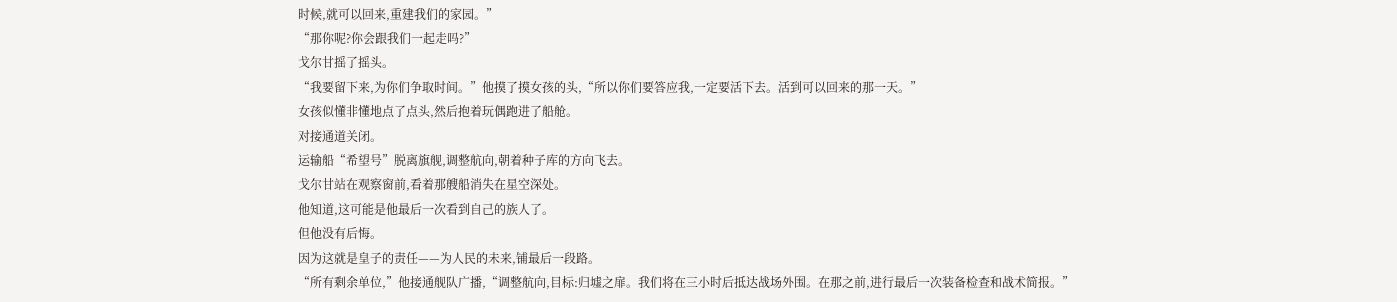时候,就可以回来,重建我们的家园。”
“那你呢?你会跟我们一起走吗?”
戈尔甘摇了摇头。
“我要留下来,为你们争取时间。”他摸了摸女孩的头,“所以你们要答应我,一定要活下去。活到可以回来的那一天。”
女孩似懂非懂地点了点头,然后抱着玩偶跑进了船舱。
对接通道关闭。
运输船“希望号”脱离旗舰,调整航向,朝着种子库的方向飞去。
戈尔甘站在观察窗前,看着那艘船消失在星空深处。
他知道,这可能是他最后一次看到自己的族人了。
但他没有后悔。
因为这就是皇子的责任——为人民的未来,铺最后一段路。
“所有剩余单位,”他接通舰队广播,“调整航向,目标:归墟之扉。我们将在三小时后抵达战场外围。在那之前,进行最后一次装备检查和战术简报。”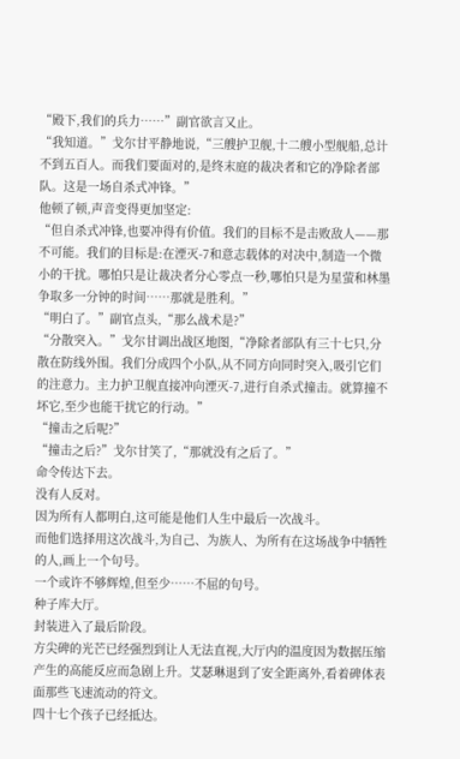“殿下,我们的兵力……”副官欲言又止。
“我知道。”戈尔甘平静地说,“三艘护卫舰,十二艘小型舰船,总计不到五百人。而我们要面对的,是终末庭的裁决者和它的净除者部队。这是一场自杀式冲锋。”
他顿了顿,声音变得更加坚定:
“但自杀式冲锋,也要冲得有价值。我们的目标不是击败敌人——那不可能。我们的目标是:在湮灭-7和意志载体的对决中,制造一个微小的干扰。哪怕只是让裁决者分心零点一秒,哪怕只是为星萤和林墨争取多一分钟的时间……那就是胜利。”
“明白了。”副官点头,“那么战术是?”
“分散突入。”戈尔甘调出战区地图,“净除者部队有三十七只,分散在防线外围。我们分成四个小队,从不同方向同时突入,吸引它们的注意力。主力护卫舰直接冲向湮灭-7,进行自杀式撞击。就算撞不坏它,至少也能干扰它的行动。”
“撞击之后呢?”
“撞击之后?”戈尔甘笑了,“那就没有之后了。”
命令传达下去。
没有人反对。
因为所有人都明白,这可能是他们人生中最后一次战斗。
而他们选择用这次战斗,为自己、为族人、为所有在这场战争中牺牲的人,画上一个句号。
一个或许不够辉煌,但至少……不屈的句号。
种子库大厅。
封装进入了最后阶段。
方尖碑的光芒已经强烈到让人无法直视,大厅内的温度因为数据压缩产生的高能反应而急剧上升。艾瑟琳退到了安全距离外,看着碑体表面那些飞速流动的符文。
四十七个孩子已经抵达。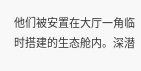他们被安置在大厅一角临时搭建的生态舱内。深潜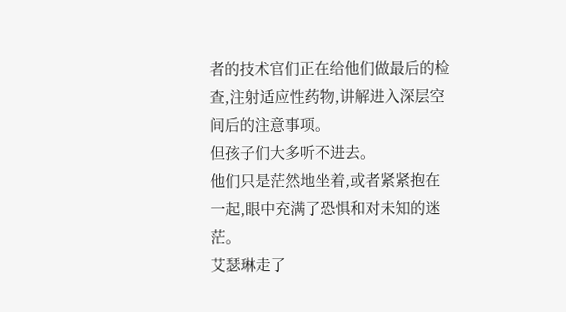者的技术官们正在给他们做最后的检查,注射适应性药物,讲解进入深层空间后的注意事项。
但孩子们大多听不进去。
他们只是茫然地坐着,或者紧紧抱在一起,眼中充满了恐惧和对未知的迷茫。
艾瑟琳走了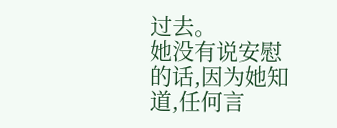过去。
她没有说安慰的话,因为她知道,任何言